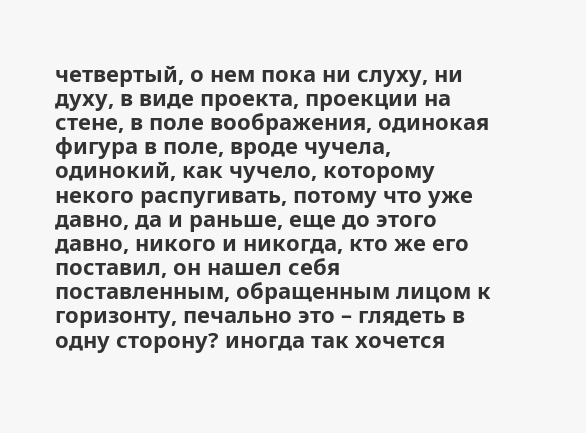четвертый, о нем пока ни слуху, ни духу, в виде проекта, проекции на стене, в поле воображения, одинокая фигура в поле, вроде чучела, одинокий, как чучело, которому некого распугивать, потому что уже давно, да и раньше, еще до этого давно, никого и никогда, кто же его поставил, он нашел себя поставленным, обращенным лицом к горизонту, печально это – глядеть в одну сторону? иногда так хочется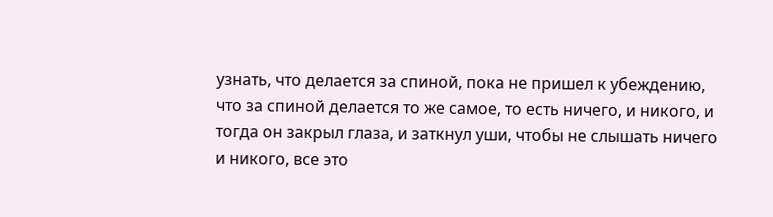узнать, что делается за спиной, пока не пришел к убеждению, что за спиной делается то же самое, то есть ничего, и никого, и тогда он закрыл глаза, и заткнул уши, чтобы не слышать ничего и никого, все это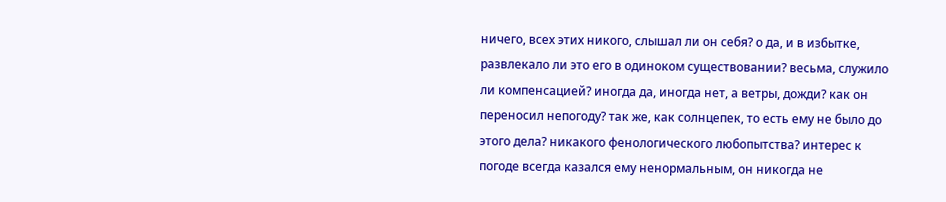ничего, всех этих никого, слышал ли он себя? о да, и в избытке, развлекало ли это его в одиноком существовании? весьма, служило ли компенсацией? иногда да, иногда нет, а ветры, дожди? как он переносил непогоду? так же, как солнцепек, то есть ему не было до этого дела? никакого фенологического любопытства? интерес к погоде всегда казался ему ненормальным, он никогда не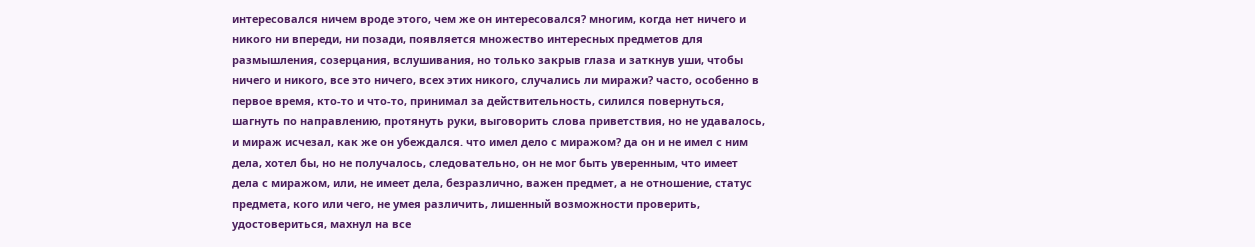интересовался ничем вроде этого, чем же он интересовался? многим, когда нет ничего и никого ни впереди, ни позади, появляется множество интересных предметов для размышления, созерцания, вслушивания, но только закрыв глаза и заткнув уши, чтобы ничего и никого, все это ничего, всех этих никого, случались ли миражи? часто, особенно в первое время, кто-то и что-то, принимал за действительность, силился повернуться, шагнуть по направлению, протянуть руки, выговорить слова приветствия, но не удавалось, и мираж исчезал, как же он убеждался. что имел дело с миражом? да он и не имел с ним дела, хотел бы, но не получалось, следовательно, он не мог быть уверенным, что имеет дела с миражом, или, не имеет дела, безразлично, важен предмет, а не отношение, статус предмета, кого или чего, не умея различить, лишенный возможности проверить, удостовериться, махнул на все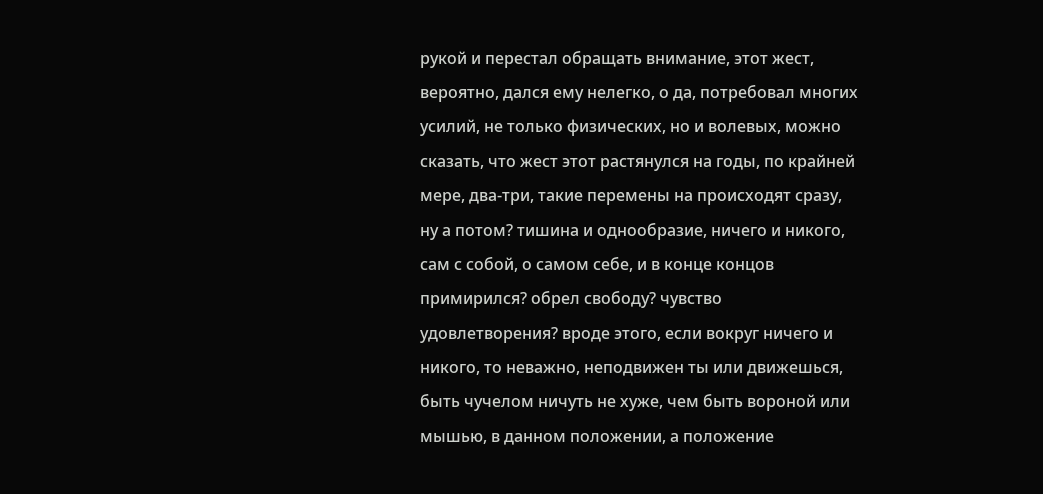рукой и перестал обращать внимание, этот жест, вероятно, дался ему нелегко, о да, потребовал многих усилий, не только физических, но и волевых, можно сказать, что жест этот растянулся на годы, по крайней мере, два-три, такие перемены на происходят сразу, ну а потом? тишина и однообразие, ничего и никого, сам с собой, о самом себе, и в конце концов примирился? обрел свободу? чувство удовлетворения? вроде этого, если вокруг ничего и никого, то неважно, неподвижен ты или движешься, быть чучелом ничуть не хуже, чем быть вороной или мышью, в данном положении, а положение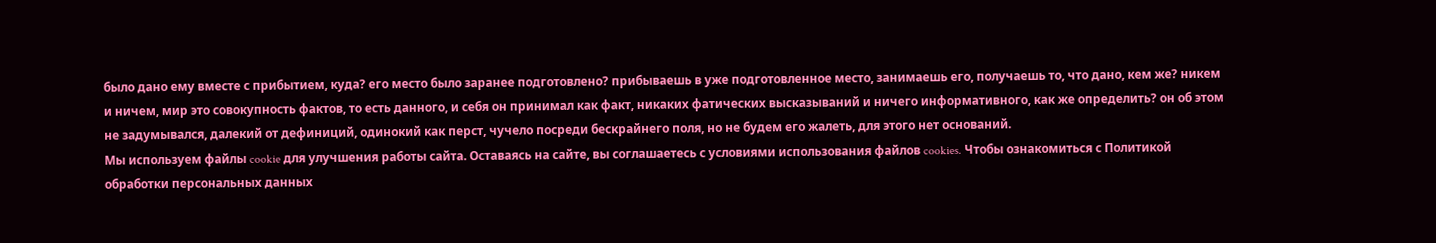было дано ему вместе с прибытием, куда? его место было заранее подготовлено? прибываешь в уже подготовленное место, занимаешь его, получаешь то, что дано, кем же? никем и ничем, мир это совокупность фактов, то есть данного, и себя он принимал как факт, никаких фатических высказываний и ничего информативного, как же определить? он об этом не задумывался, далекий от дефиниций, одинокий как перст, чучело посреди бескрайнего поля, но не будем его жалеть, для этого нет оснований.
Мы используем файлы cookie для улучшения работы сайта. Оставаясь на сайте, вы соглашаетесь с условиями использования файлов cookies. Чтобы ознакомиться с Политикой обработки персональных данных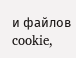и файлов cookie,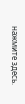нажмите здесь.